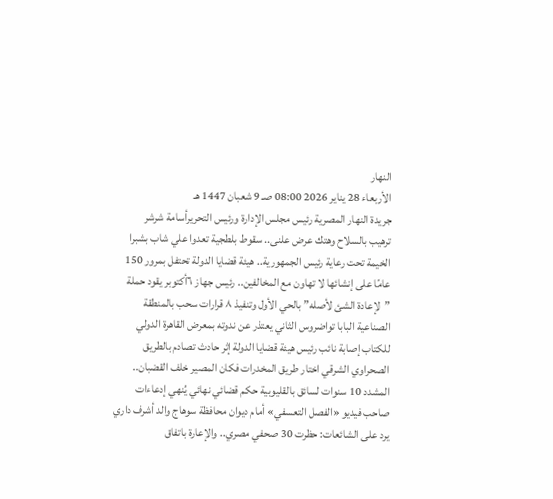النهار
الأربعاء 28 يناير 2026 08:00 صـ 9 شعبان 1447 هـ
جريدة النهار المصرية رئيس مجلس الإدارة ورئيس التحريرأسامة شرشر
ترهيب بالسلاح وهتك عرض علنى.. سقوط بلطجية تعدوا علي شاب بشبرا الخيمة تحت رعاية رئيس الجمهورية.. هيئة قضايا الدولة تحتفل بمرور 150 عامًا على إنشائها لا تهاون مع المخالفين.. رئيس جهاز ٦أكتوبر يقود حملة ”لإعادة الشئ لأصله” بالحي الأول وتنفيذ ٨ قرارات سحب بالمنطقة الصناعية البابا تواضروس الثاني يعتذر عن ندوته بمعرض القاهرة الدولي للكتاب إصابة نائب رئيس هيئة قضايا الدولة إثر حادث تصادم بالطريق الصحراوي الشرقي اختار طريق المخدرات فكان المصير خلف القضبان.. المشدد 10 سنوات لسائق بالقليوبية حكم قضائي نهائي يُنهي إدعاءات صاحب فيديو «الفصل التعسفي» أمام ديوان محافظة سوهاج والد أشرف داري يرد على الشائعات: حظرت 30 صحفي مصري.. والإعارة باتفاق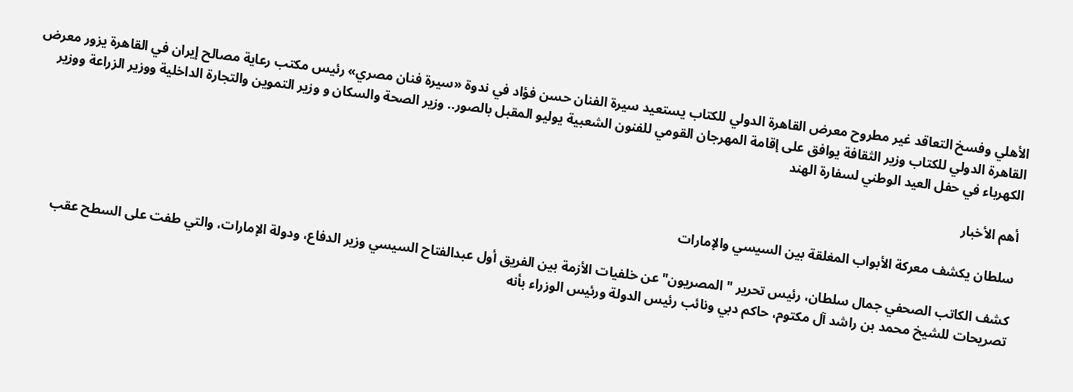الأهلي وفسخ التعاقد غير مطروح معرض القاهرة الدولي للكتاب يستعيد سيرة الفنان حسن فؤاد في ندوة «سيرة فنان مصري» رئيس مكتب رعاية مصالح إيران في القاهرة يزور معرض القاهرة الدولي للكتاب وزير الثقافة يوافق على إقامة المهرجان القومي للفنون الشعبية يوليو المقبل بالصور.. وزير الصحة والسكان و وزير التموين والتجارة الداخلية ووزير الزراعة ووزير الكهرباء في حفل العيد الوطني لسفارة الهند

أهم الأخبار

سلطان يكشف معركة الأبواب المغلقة بين السيسي والإمارات

كشف الكاتب الصحفي جمال سلطان، رئيس تحرير "المصريون" عن خلفيات الأزمة بين الفريق أول عبدالفتاح السيسي وزير الدفاع، ودولة الإمارات، والتي طفت على السطح عقب تصريحات للشيخ محمد بن راشد آل مكتوم، حاكم دبي ونائب رئيس الدولة ورئيس الوزراء بأنه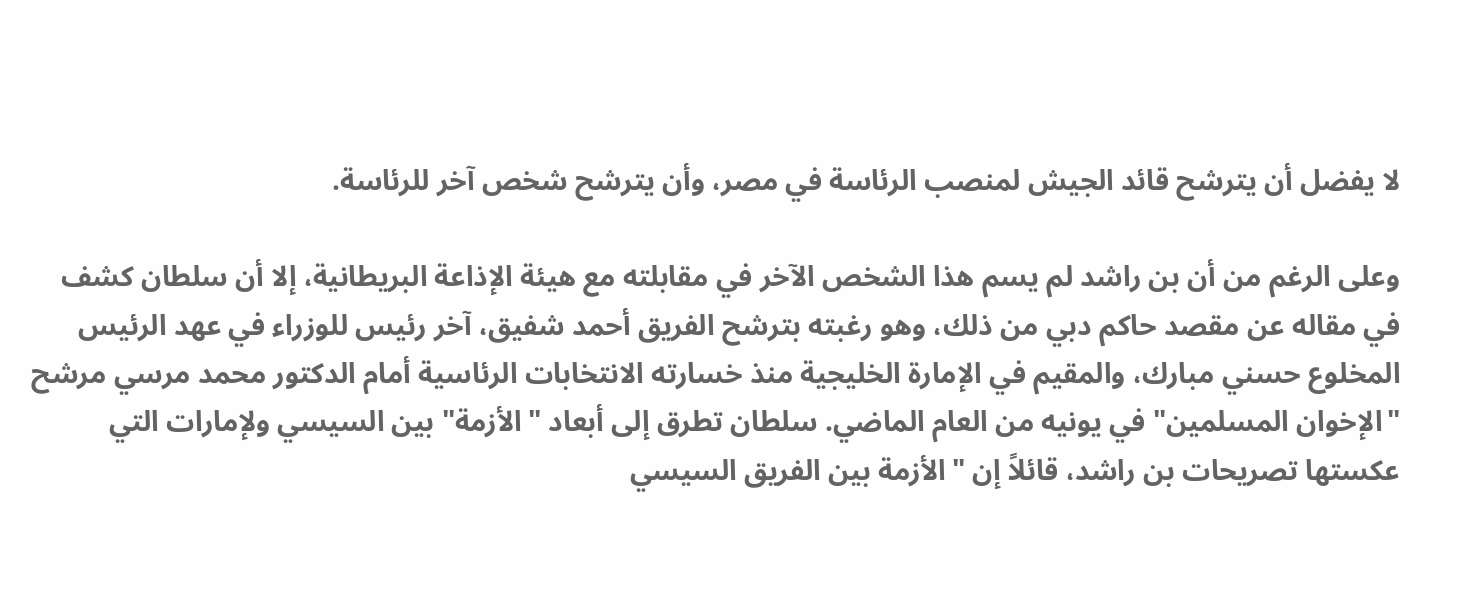لا يفضل أن يترشح قائد الجيش لمنصب الرئاسة في مصر، وأن يترشح شخص آخر للرئاسة.

وعلى الرغم من أن بن راشد لم يسم هذا الشخص الآخر في مقابلته مع هيئة الإذاعة البريطانية، إلا أن سلطان كشف في مقاله عن مقصد حاكم دبي من ذلك، وهو رغبته بترشح الفريق أحمد شفيق، آخر رئيس للوزراء في عهد الرئيس المخلوع حسني مبارك، والمقيم في الإمارة الخليجية منذ خسارته الانتخابات الرئاسية أمام الدكتور محمد مرسي مرشح "الإخوان المسلمين" في يونيه من العام الماضي. سلطان تطرق إلى أبعاد "الأزمة" بين السيسي ولإمارات التي عكستها تصريحات بن راشد، قائلاً إن "الأزمة بين الفريق السيسي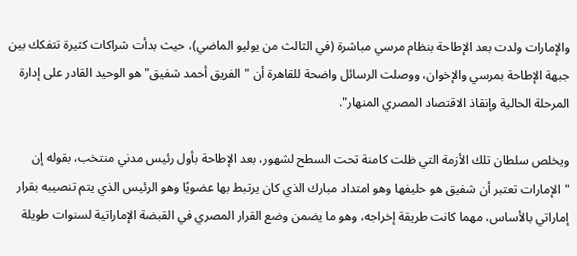والإمارات ولدت بعد الإطاحة بنظام مرسي مباشرة (في الثالث من يوليو الماضي)، حيث بدأت شراكات كثيرة تتفكك بين جبهة الإطاحة بمرسي والإخوان، ووصلت الرسائل واضحة للقاهرة أن "الفريق أحمد شفيق" هو الوحيد القادر على إدارة المرحلة الحالية وإنقاذ الاقتصاد المصري المنهار".

ويخلص سلطان تلك الأزمة التي ظلت كامنة تحت السطح لشهور، بعد الإطاحة بأول رئيس مدني منتخب، بقوله إن "الإمارات تعتبر أن شفيق هو حليفها وهو امتداد مبارك الذي كان يرتبط بها عضويًا وهو الرئيس الذي يتم تنصيبه بقرار إماراتي بالأساس، مهما كانت طريقة إخراجه، وهو ما يضمن وضع القرار المصري في القبضة الإماراتية لسنوات طويلة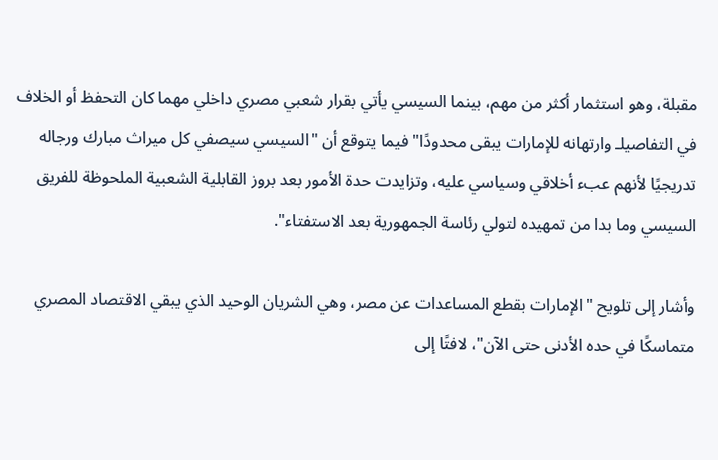مقبلة، وهو استثمار أكثر من مهم، بينما السيسي يأتي بقرار شعبي مصري داخلي مهما كان التحفظ أو الخلاف في التفاصيلـ وارتهانه للإمارات يبقى محدودًا" فيما يتوقع أن "السيسي سيصفي كل ميراث مبارك ورجاله تدريجيًا لأنهم عبء أخلاقي وسياسي عليه، وتزايدت حدة الأمور بعد بروز القابلية الشعبية الملحوظة للفريق السيسي وما بدا من تمهيده لتولي رئاسة الجمهورية بعد الاستفتاء".

وأشار إلى تلويح "الإمارات بقطع المساعدات عن مصر، وهي الشريان الوحيد الذي يبقي الاقتصاد المصري متماسكًا في حده الأدنى حتى الآن"، لافتًا إلى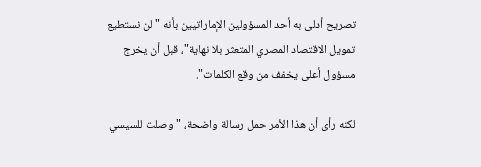تصريح أدلى به أحد المسؤولين الإماراتيين بأنه "لن نستطيع تمويل الاقتصاد المصري المتعثر بلا نهاية"، قبل أن يخرج مسؤول أعلى يخفف من وقع الكلمات".

لكنه رأى أن هذا الأمر حمل رسالة واضحة، "وصلت للسيسي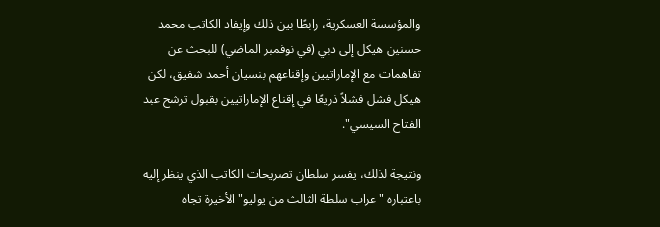والمؤسسة العسكرية، رابطًا بين ذلك وإيفاد الكاتب محمد حسنين هيكل إلى دبي (في نوفمبر الماضي) للبحث عن تفاهمات مع الإماراتيين وإقناعهم بنسيان أحمد شفيق، لكن هيكل فشل فشلاً ذريعًا في إقناع الإماراتيين بقبول ترشح عبد الفتاح السيسي".

ونتيجة لذلك، يفسر سلطان تصريحات الكاتب الذي ينظر إليه باعتباره "عراب سلطة الثالث من يوليو" الأخيرة تجاه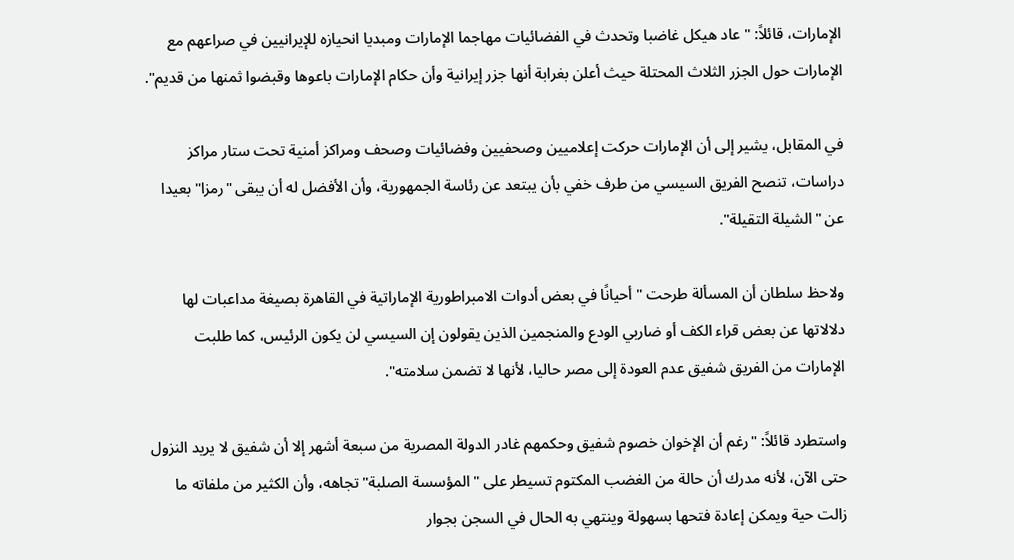الإمارات، قائلاً: "عاد هيكل غاضبا وتحدث في الفضائيات مهاجما الإمارات ومبديا انحيازه للإيرانيين في صراعهم مع الإمارات حول الجزر الثلاث المحتلة حيث أعلن بغرابة أنها جزر إيرانية وأن حكام الإمارات باعوها وقبضوا ثمنها من قديم".

في المقابل، يشير إلى أن الإمارات حركت إعلاميين وصحفيين وفضائيات وصحف ومراكز أمنية تحت ستار مراكز دراسات، تنصح الفريق السيسي من طرف خفي بأن يبتعد عن رئاسة الجمهورية، وأن الأفضل له أن يبقى "رمزا" بعيدا عن "الشيلة التقيلة".

ولاحظ سلطان أن المسألة طرحت "أحيانًا في بعض أدوات الامبراطورية الإماراتية في القاهرة بصيغة مداعبات لها دلالاتها عن بعض قراء الكف أو ضاربي الودع والمنجمين الذين يقولون إن السيسي لن يكون الرئيس، كما طلبت الإمارات من الفريق شفيق عدم العودة إلى مصر حاليا، لأنها لا تضمن سلامته".

واستطرد قائلاً: "رغم أن الإخوان خصوم شفيق وحكمهم غادر الدولة المصرية من سبعة أشهر إلا أن شفيق لا يريد النزول حتى الآن، لأنه مدرك أن حالة من الغضب المكتوم تسيطر على "المؤسسة الصلبة" تجاهه، وأن الكثير من ملفاته ما زالت حية ويمكن إعادة فتحها بسهولة وينتهي به الحال في السجن بجوار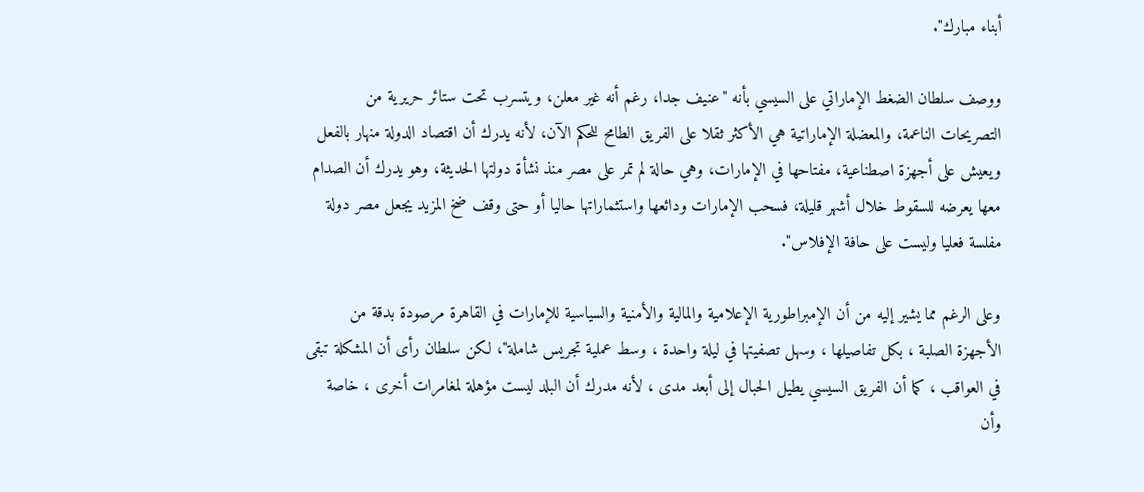أبناء مبارك".

ووصف سلطان الضغط الإماراتي على السيسي بأنه "عنيف جدا، رغم أنه غير معلن، ويتسرب تحت ستائر حريرية من التصريحات الناعمة، والمعضلة الإماراتية هي الأكثر ثقلا على الفريق الطامح للحكم الآن، لأنه يدرك أن اقتصاد الدولة منهار بالفعل ويعيش على أجهزة اصطناعية، مفتاحها في الإمارات، وهي حالة لم تمر على مصر منذ نشأة دولتها الحديثة، وهو يدرك أن الصدام معها يعرضه للسقوط خلال أشهر قليلة، فسحب الإمارات ودائعها واستثماراتها حاليا أو حتى وقف ضخ المزيد يجعل مصر دولة مفلسة فعليا وليست على حافة الإفلاس".

وعلى الرغم مما يشير إليه من أن الإمبراطورية الإعلامية والمالية والأمنية والسياسية للإمارات في القاهرة مرصودة بدقة من الأجهزة الصلبة ، بكل تفاصيلها ، وسهل تصفيتها في ليلة واحدة ، وسط عملية تجريس شاملة"، لكن سلطان رأى أن المشكلة تبقى في العواقب ، كما أن الفريق السيسي يطيل الحبال إلى أبعد مدى ، لأنه مدرك أن البلد ليست مؤهلة لمغامرات أخرى ، خاصة وأن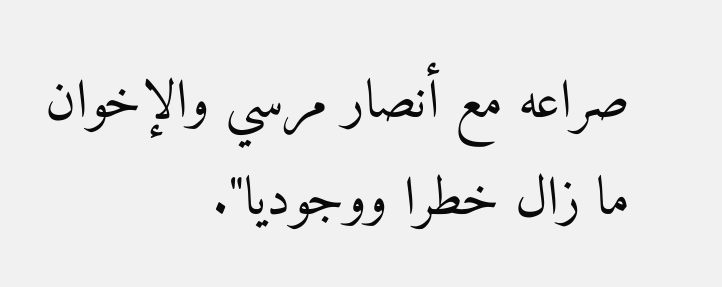صراعه مع أنصار مرسي والإخوان ما زال خطرا ووجوديا".